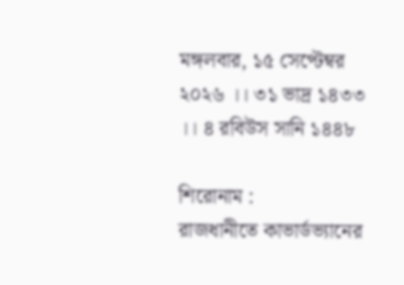মঙ্গলবার, ১৫ সেপ্টেম্বর ২০২৬ ।। ৩১ ভাদ্র ১৪৩৩ ।। ৪ রবিউস সানি ১৪৪৮

শিরোনাম :
রাজধানীতে কাভার্ডভ্যানের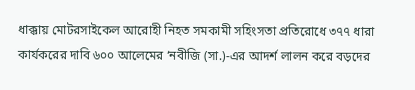ধাক্কায় মোটরসাইকেল আরোহী নিহত সমকামী সহিংসতা প্রতিরোধে ৩৭৭ ধারা কার্যকরের দাবি ৬০০ আলেমের ‘নবীজি (সা.)-এর আদর্শ লালন করে বড়দের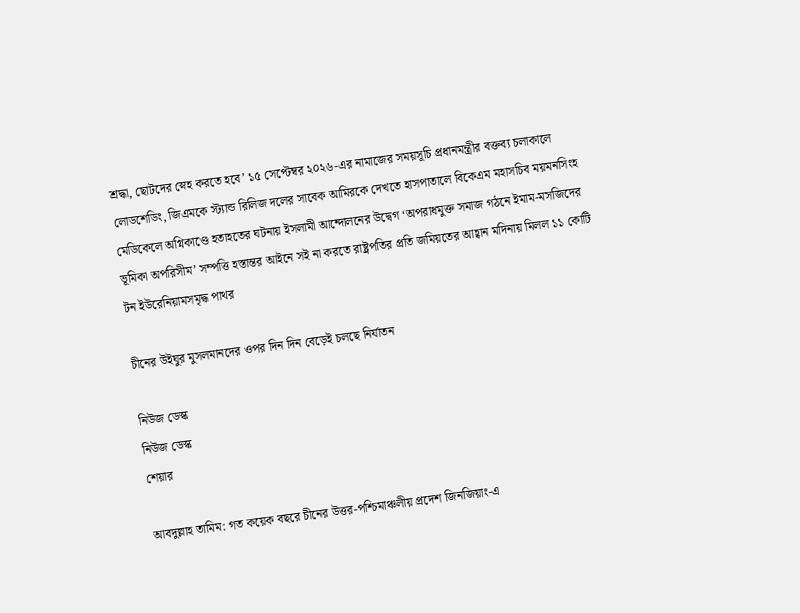শ্রদ্ধা, ছোটদের স্নেহ করতে হবে’ ১৫ সেপ্টেম্বর ২০২৬-এর নামাজের সময়সূচি প্রধানমন্ত্রীর বক্তব্য চলাকালে লোডশেডিং, জিএমকে স্ট্যান্ড রিলিজ দলের সাবেক আমিরকে দেখতে হাসপাতালে বিকেএম মহাসচিব ময়মনসিংহ মেডিকেলে অগ্নিকাণ্ডে হতাহতের ঘটনায় ইসলামী আন্দোলনের উদ্বেগ ‘অপরাধমুক্ত সমাজ গঠনে ইমাম-মসজিদের ভূমিকা অপরিসীম’ সম্পত্তি হস্তান্তর আইনে সই না করতে রাষ্ট্রপতির প্রতি জমিয়তের আহ্বান মদিনায় মিলল ১১ কোটি টন ইউরেনিয়ামসমৃদ্ধ পাথর

চীনের উইঘুর মুসলমানদের ওপর দিন দিন বেড়েই চলছে নির্যাতন

নিউজ ডেস্ক
নিউজ ডেস্ক
শেয়ার

আবদুল্লাহ তামিম: গত কয়েক বছরে চীনের উত্তর-পশ্চিমাঞ্চলীয় প্রদেশ জিনজিয়াং-এ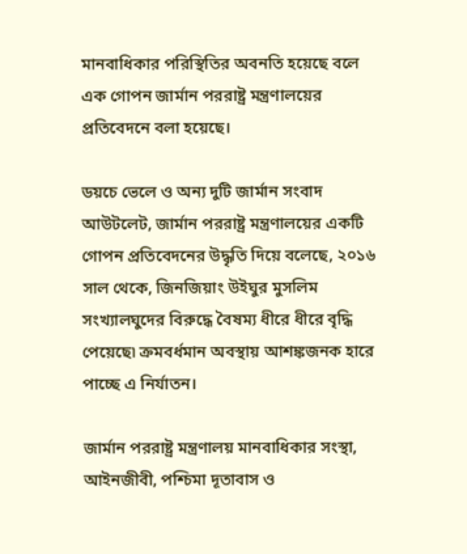মানবাধিকার পরিস্থিতির অবনতি হয়েছে বলে এক গোপন জার্মান পররাষ্ট্র মন্ত্রণালয়ের প্রতিবেদনে বলা হয়েছে।

ডয়চে ভেলে ও অন্য দুটি জার্মান সংবাদ আউটলেট, জার্মান পররাষ্ট্র মন্ত্রণালয়ের একটি গোপন প্রতিবেদনের উদ্ধৃতি দিয়ে বলেছে, ২০১৬ সাল থেকে, জিনজিয়াং উইঘুর মুসলিম সংখ্যালঘুদের বিরুদ্ধে বৈষম্য ধীরে ধীরে বৃদ্ধি পেয়েছে৷ ক্রমবর্ধমান অবস্থায় আশঙ্কজনক হারে পাচ্ছে এ নির্যাতন।

জার্মান পররাষ্ট্র মন্ত্রণালয় মানবাধিকার সংস্থা, আইনজীবী, পশ্চিমা দূতাবাস ও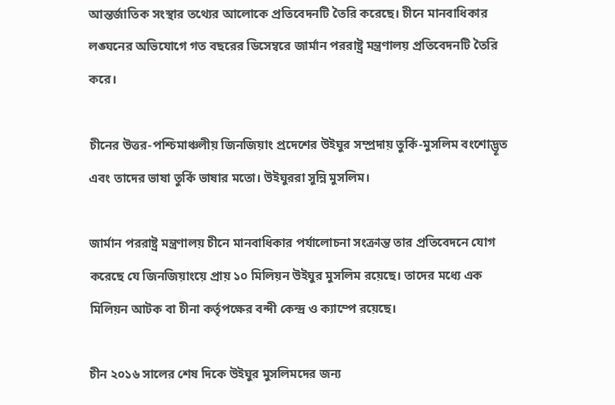আন্তর্জাতিক সংস্থার তথ্যের আলোকে প্রতিবেদনটি তৈরি করেছে। চীনে মানবাধিকার লঙ্ঘনের অভিযোগে গত বছরের ডিসেম্বরে জার্মান পররাষ্ট্র মন্ত্রণালয় প্রতিবেদনটি তৈরি করে।

চীনের উত্তর-পশ্চিমাঞ্চলীয় জিনজিয়াং প্রদেশের উইঘুর সম্প্রদায় তুর্কি-মুসলিম বংশোদ্ভূত এবং তাদের ভাষা তুর্কি ভাষার মতো। উইঘুররা সুন্নি মুসলিম।

জার্মান পররাষ্ট্র মন্ত্রণালয় চীনে মানবাধিকার পর্যালোচনা সংক্রান্ত তার প্রতিবেদনে যোগ করেছে যে জিনজিয়াংয়ে প্রায় ১০ মিলিয়ন উইঘুর মুসলিম রয়েছে। তাদের মধ্যে এক মিলিয়ন আটক বা চীনা কর্তৃপক্ষের বন্দী কেন্দ্র ও ক্যাম্পে রয়েছে।

চীন ২০১৬ সালের শেষ দিকে উইঘুর মুসলিমদের জন্য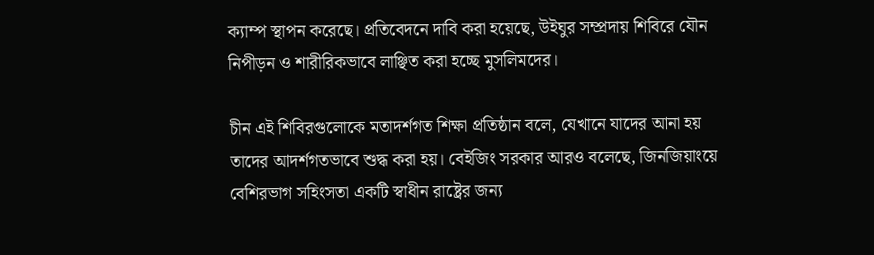ক্যাম্প স্থাপন করেছে। প্রতিবেদনে দাবি করা হয়েছে, উইঘুর সম্প্রদায় শিবিরে যৌন নিপীড়ন ও শারীরিকভাবে লাঞ্ছিত করা হচ্ছে মুসলিমদের।

চীন এই শিবিরগুলোকে মতাদর্শগত শিক্ষা প্রতিষ্ঠান বলে, যেখানে যাদের আনা হয় তাদের আদর্শগতভাবে শুদ্ধ করা হয়। বেইজিং সরকার আরও বলেছে, জিনজিয়াংয়ে বেশিরভাগ সহিংসতা একটি স্বাধীন রাষ্ট্রের জন্য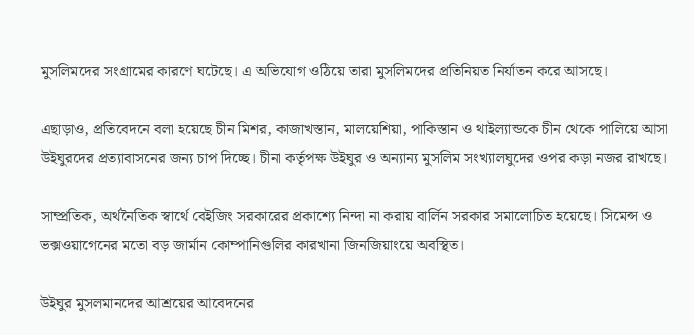মুসলিমদের সংগ্রামের কারণে ঘটেছে। এ অভিযোগ ওঠিয়ে তারা মুসলিমদের প্রতিনিয়ত নির্যাতন করে আসছে।

এছাড়াও, প্রতিবেদনে বলা হয়েছে চীন মিশর, কাজাখস্তান, মালয়েশিয়া, পাকিস্তান ও থাইল্যান্ডকে চীন থেকে পালিয়ে আসা উইঘুরদের প্রত্যাবাসনের জন্য চাপ দিচ্ছে। চীনা কর্তৃপক্ষ উইঘুর ও অন্যান্য মুসলিম সংখ্যালঘুদের ওপর কড়া নজর রাখছে।

সাম্প্রতিক, অর্থনৈতিক স্বার্থে বেইজিং সরকারের প্রকাশ্যে নিন্দা না করায় বার্লিন সরকার সমালোচিত হয়েছে। সিমেন্স ও ভক্সওয়াগেনের মতো বড় জার্মান কোম্পানিগুলির কারখানা জিনজিয়াংয়ে অবস্থিত।

উইঘুর মুসলমানদের আশ্রয়ের আবেদনের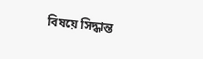বিষয়ে সিদ্ধান্ত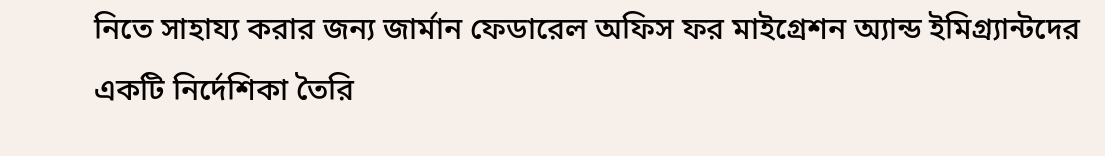নিতে সাহায্য করার জন্য জার্মান ফেডারেল অফিস ফর মাইগ্রেশন অ্যান্ড ইমিগ্র্যান্টদের একটি নির্দেশিকা তৈরি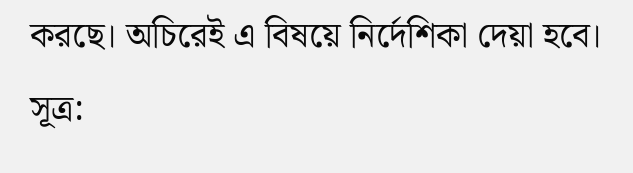করছে। অচিরেই এ বিষয়ে নির্দেশিকা দেয়া হবে। সূত্র: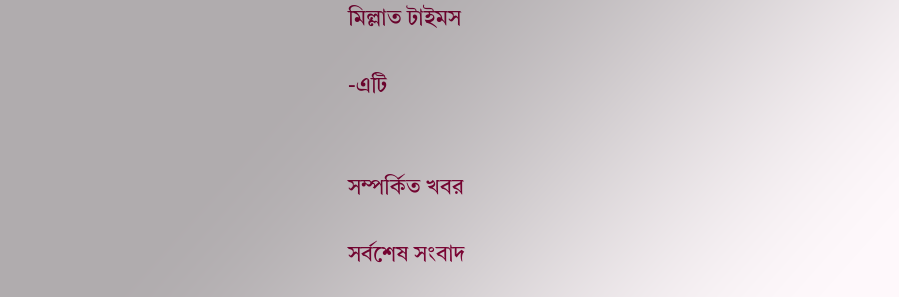মিল্লাত টাইমস

-এটি


সম্পর্কিত খবর

সর্বশেষ সংবাদ